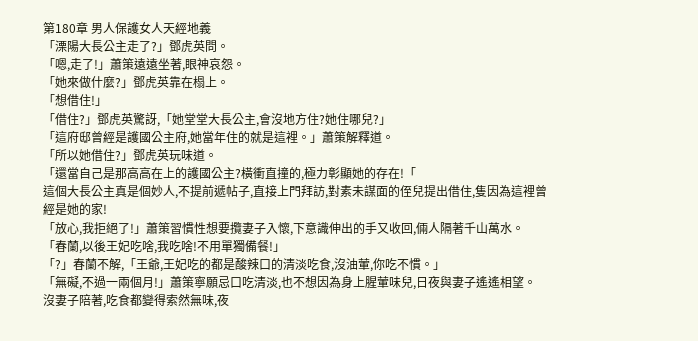第180章 男人保護女人天經地義
「溧陽大長公主走了?」鄧虎英問。
「嗯,走了!」蕭策遠遠坐著,眼神哀怨。
「她來做什麼?」鄧虎英靠在榻上。
「想借住!」
「借住?」鄧虎英驚訝,「她堂堂大長公主,會沒地方住?她住哪兒?」
「這府邸曾經是護國公主府,她當年住的就是這裡。」蕭策解釋道。
「所以她借住?」鄧虎英玩味道。
「還當自己是那高高在上的護國公主?橫衝直撞的,極力彰顯她的存在!「
這個大長公主真是個妙人,不提前遞帖子,直接上門拜訪,對素未謀面的侄兒提出借住,隻因為這裡曾經是她的家!
「放心,我拒絕了!」蕭策習慣性想要攬妻子入懷,下意識伸出的手又收回,倆人隔著千山萬水。
「春蘭,以後王妃吃啥,我吃啥!不用單獨備餐!」
「?」春蘭不解,「王爺,王妃吃的都是酸辣口的清淡吃食,沒油葷,你吃不慣。」
「無礙,不過一兩個月!」蕭策寧願忌口吃清淡,也不想因為身上腥葷味兒,日夜與妻子遙遙相望。
沒妻子陪著,吃食都變得索然無味,夜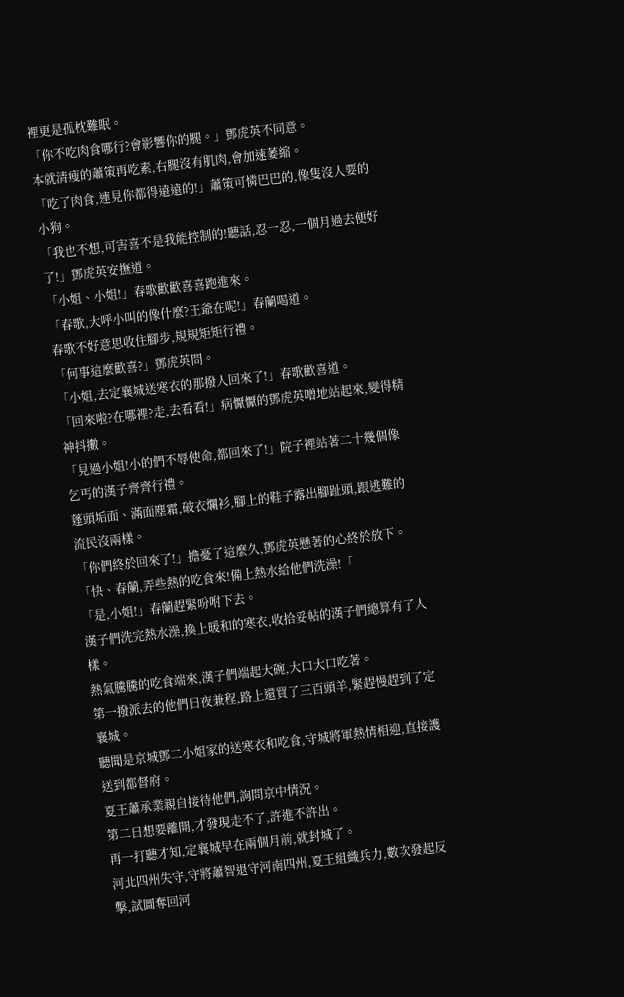裡更是孤枕難眠。
「你不吃肉食哪行?會影響你的腿。」鄧虎英不同意。
本就清瘦的蕭策再吃素,右腿沒有肌肉,會加速萎縮。
「吃了肉食,連見你都得遠遠的!」蕭策可憐巴巴的,像隻沒人要的小狗。
「我也不想,可害喜不是我能控制的!聽話,忍一忍,一個月過去便好了!」鄧虎英安撫道。
「小姐、小姐!」春歌歡歡喜喜跑進來。
「春歌,大呼小叫的像什麼?王爺在呢!」春蘭喝道。
春歌不好意思收住腳步,規規矩矩行禮。
「何事這麼歡喜?」鄧虎英問。
「小姐,去定襄城送寒衣的那撥人回來了!」春歌歡喜道。
「回來啦?在哪裡?走,去看看!」病懨懨的鄧虎英噌地站起來,變得精神抖擻。
「見過小姐!小的們不辱使命,都回來了!」院子裡站著二十幾個像乞丐的漢子齊齊行禮。
蓬頭垢面、滿面塵霜,破衣爛衫,腳上的鞋子露出腳趾頭,跟逃難的流民沒兩樣。
「你們終於回來了!」擔憂了這麼久,鄧虎英懸著的心終於放下。
「快、春蘭,弄些熱的吃食來!備上熱水給他們洗澡!「
「是,小姐!」春蘭趕緊吩咐下去。
漢子們洗完熱水澡,換上暖和的寒衣,收拾妥帖的漢子們總算有了人樣。
熱氣騰騰的吃食端來,漢子們端起大碗,大口大口吃著。
第一撥派去的他們日夜兼程,路上還買了三百頭羊,緊趕慢趕到了定襄城。
聽聞是京城鄧二小姐家的送寒衣和吃食,守城將軍熱情相迎,直接護送到都督府。
夏王蕭承業親自接待他們,詢問京中情況。
第二日想要離開,才發現走不了,許進不許出。
再一打聽才知,定襄城早在兩個月前,就封城了。
河北四州失守,守將蕭智退守河南四州,夏王組織兵力,數次發起反擊,試圖奪回河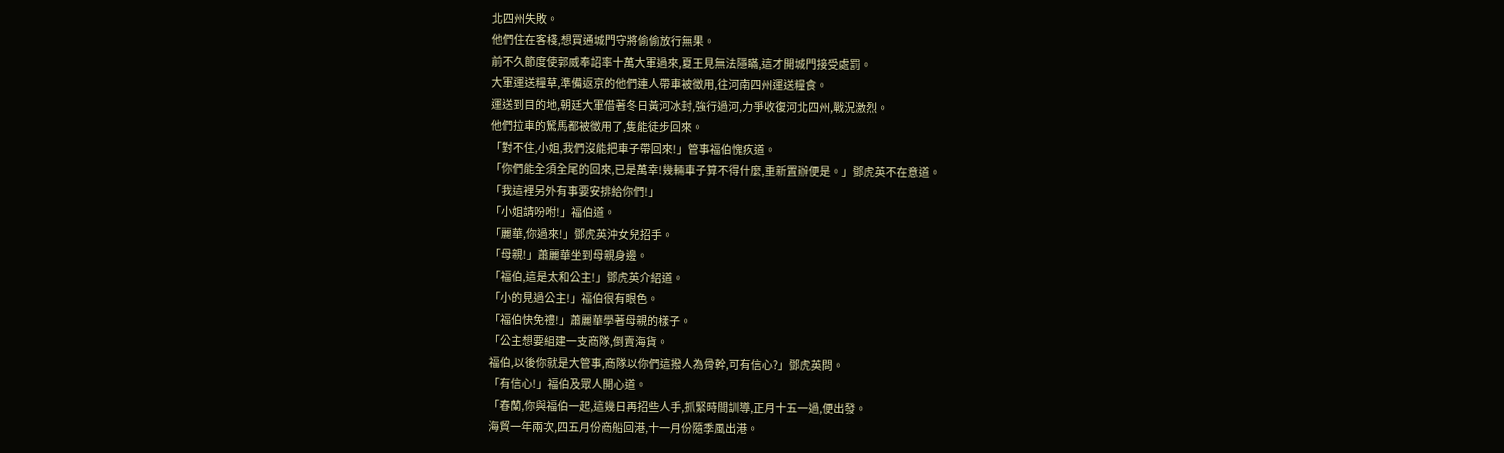北四州失敗。
他們住在客棧,想買通城門守將偷偷放行無果。
前不久節度使郭威奉詔率十萬大軍過來,夏王見無法隱瞞,這才開城門接受處罰。
大軍運送糧草,準備返京的他們連人帶車被徵用,往河南四州運送糧食。
運送到目的地,朝廷大軍借著冬日黃河冰封,強行過河,力爭收復河北四州,戰況激烈。
他們拉車的駑馬都被徵用了,隻能徒步回來。
「對不住,小姐,我們沒能把車子帶回來!」管事福伯愧疚道。
「你們能全須全尾的回來,已是萬幸!幾輛車子算不得什麼,重新置辦便是。」鄧虎英不在意道。
「我這裡另外有事要安排給你們!」
「小姐請吩咐!」福伯道。
「麗華,你過來!」鄧虎英沖女兒招手。
「母親!」蕭麗華坐到母親身邊。
「福伯,這是太和公主!」鄧虎英介紹道。
「小的見過公主!」福伯很有眼色。
「福伯快免禮!」蕭麗華學著母親的樣子。
「公主想要組建一支商隊,倒賣海貨。
福伯,以後你就是大管事,商隊以你們這撥人為骨幹,可有信心?」鄧虎英問。
「有信心!」福伯及眾人開心道。
「春蘭,你與福伯一起,這幾日再招些人手,抓緊時間訓導,正月十五一過,便出發。
海貿一年兩次,四五月份商船回港,十一月份隨季風出港。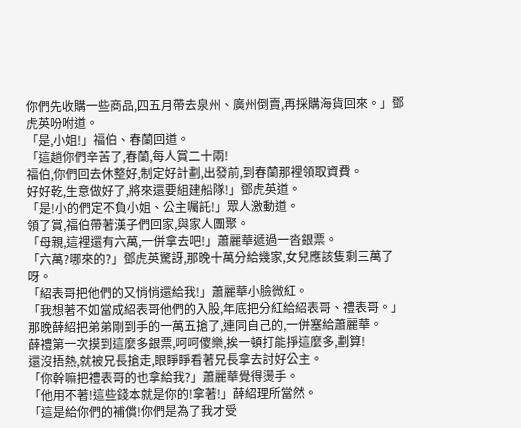你們先收購一些商品,四五月帶去泉州、廣州倒賣,再採購海貨回來。」鄧虎英吩咐道。
「是,小姐!」福伯、春蘭回道。
「這趟你們辛苦了,春蘭,每人賞二十兩!
福伯,你們回去休整好,制定好計劃,出發前,到春蘭那裡領取資費。
好好乾,生意做好了,將來還要組建船隊!」鄧虎英道。
「是!小的們定不負小姐、公主囑託!」眾人激動道。
領了賞,福伯帶著漢子們回家,與家人團聚。
「母親,這裡還有六萬,一併拿去吧!」蕭麗華遞過一沓銀票。
「六萬?哪來的?」鄧虎英驚訝,那晚十萬分給幾家,女兒應該隻剩三萬了呀。
「紹表哥把他們的又悄悄還給我!」蕭麗華小臉微紅。
「我想著不如當成紹表哥他們的入股,年底把分紅給紹表哥、禮表哥。」
那晚薛紹把弟弟剛到手的一萬五搶了,連同自己的,一併塞給蕭麗華。
薛禮第一次摸到這麼多銀票,呵呵傻樂,挨一頓打能掙這麼多,劃算!
還沒捂熱,就被兄長搶走,眼睜睜看著兄長拿去討好公主。
「你幹嘛把禮表哥的也拿給我?」蕭麗華覺得燙手。
「他用不著!這些錢本就是你的!拿著!」薛紹理所當然。
「這是給你們的補償!你們是為了我才受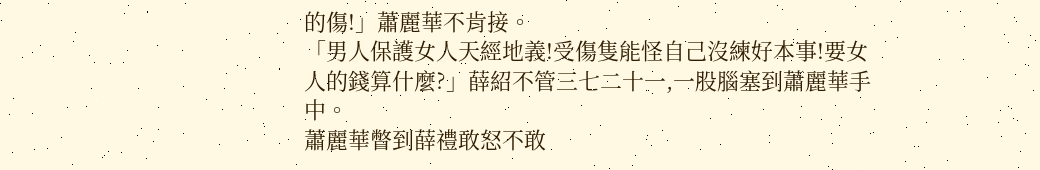的傷!」蕭麗華不肯接。
「男人保護女人天經地義!受傷隻能怪自己沒練好本事!要女人的錢算什麼?」薛紹不管三七二十一,一股腦塞到蕭麗華手中。
蕭麗華瞥到薛禮敢怒不敢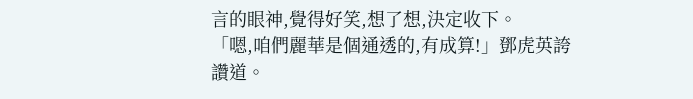言的眼神,覺得好笑,想了想,決定收下。
「嗯,咱們麗華是個通透的,有成算!」鄧虎英誇讚道。